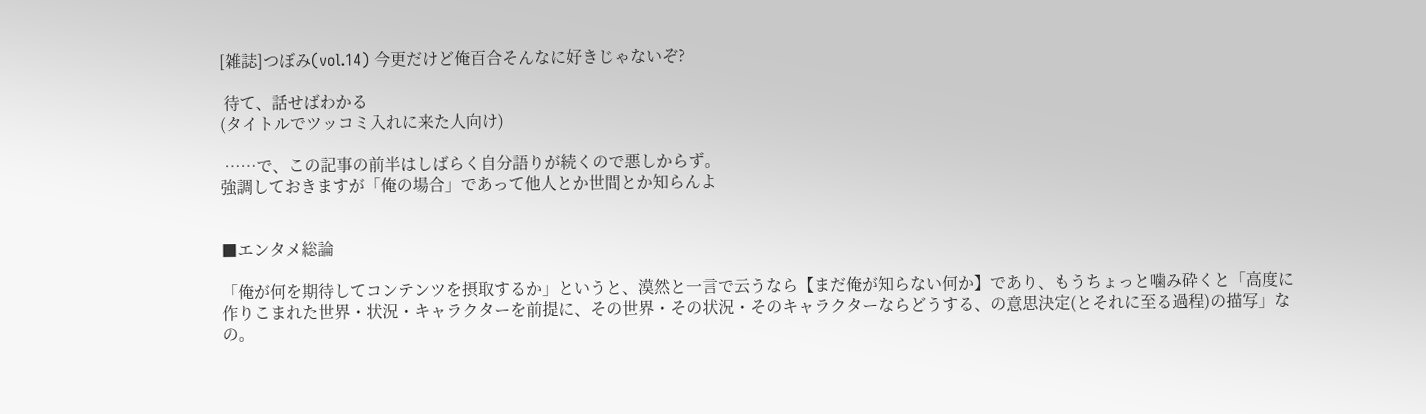[雑誌]つぼみ(vol.14) 今更だけど俺百合そんなに好きじゃないぞ?

 待て、話せばわかる
(タイトルでツッコミ入れに来た人向け)

 ……で、この記事の前半はしばらく自分語りが続くので悪しからず。
強調しておきますが「俺の場合」であって他人とか世間とか知らんよ


■エンタメ総論

「俺が何を期待してコンテンツを摂取するか」というと、漠然と一言で云うなら【まだ俺が知らない何か】であり、もうちょっと噛み砕くと「高度に作りこまれた世界・状況・キャラクターを前提に、その世界・その状況・そのキャラクターならどうする、の意思決定(とそれに至る過程)の描写」なの。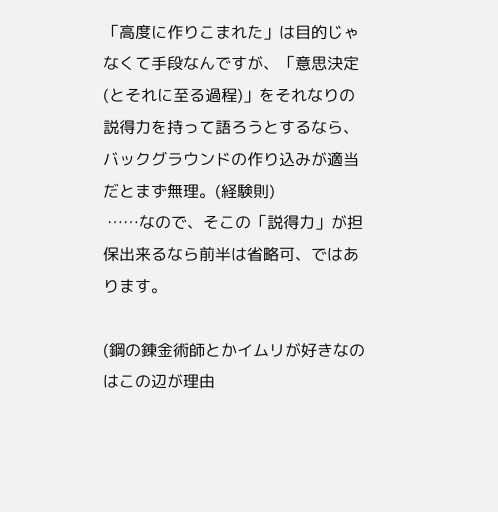「高度に作りこまれた」は目的じゃなくて手段なんですが、「意思決定(とそれに至る過程)」をそれなりの説得力を持って語ろうとするなら、バックグラウンドの作り込みが適当だとまず無理。(経験則)
 ……なので、そこの「説得力」が担保出来るなら前半は省略可、ではあります。

(鋼の錬金術師とかイムリが好きなのはこの辺が理由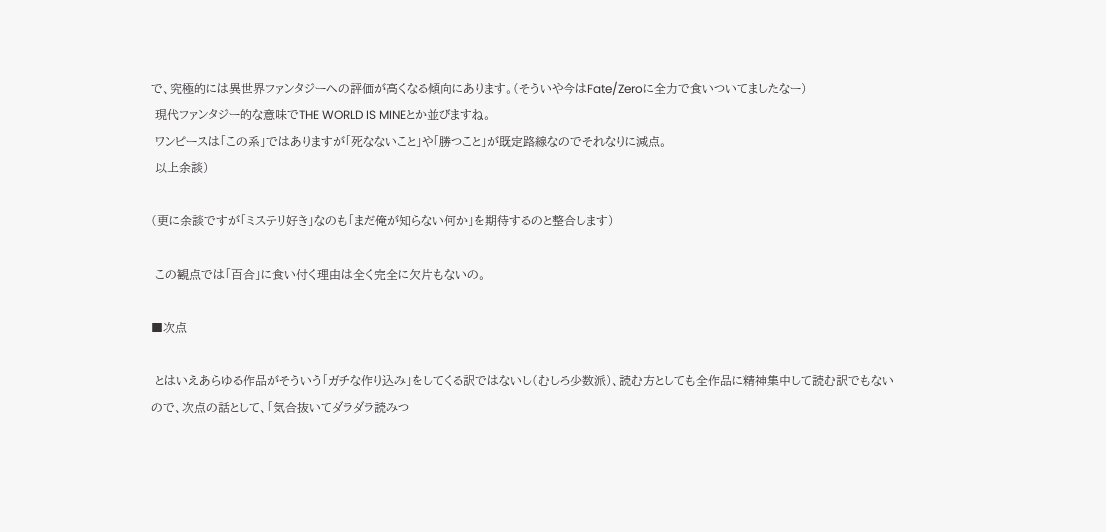で、究極的には異世界ファンタジーへの評価が高くなる傾向にあります。(そういや今はFate/Zeroに全力で食いついてましたなー)
 現代ファンタジー的な意味でTHE WORLD IS MINEとか並びますね。
 ワンピースは「この系」ではありますが「死なないこと」や「勝つこと」が既定路線なのでそれなりに減点。
 以上余談)

(更に余談ですが「ミステリ好き」なのも「まだ俺が知らない何か」を期待するのと整合します)

 この観点では「百合」に食い付く理由は全く完全に欠片もないの。

■次点

 とはいえあらゆる作品がそういう「ガチな作り込み」をしてくる訳ではないし(むしろ少数派)、読む方としても全作品に精神集中して読む訳でもないので、次点の話として、「気合抜いてダラダラ読みつ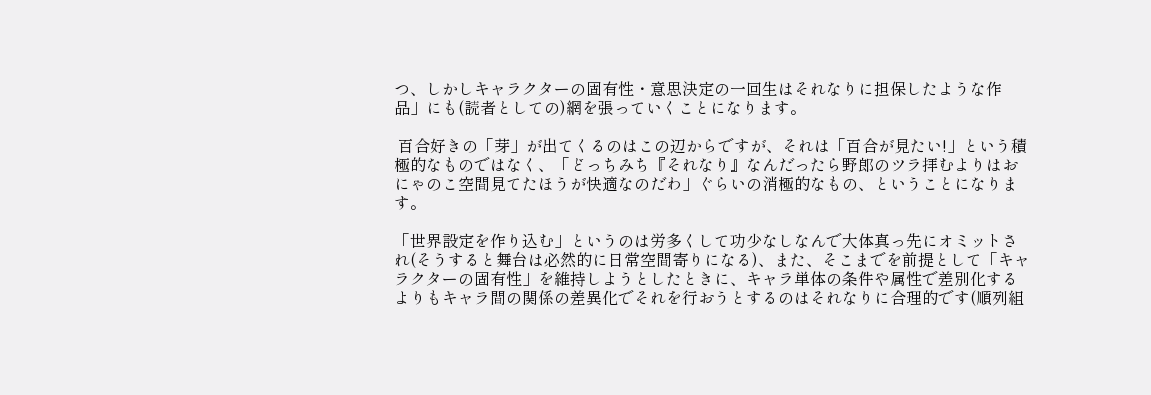つ、しかしキャラクターの固有性・意思決定の一回生はそれなりに担保したような作品」にも(読者としての)網を張っていくことになります。

 百合好きの「芽」が出てくるのはこの辺からですが、それは「百合が見たい!」という積極的なものではなく、「どっちみち『それなり』なんだったら野郎のツラ拝むよりはおにゃのこ空間見てたほうが快適なのだわ」ぐらいの消極的なもの、ということになります。

「世界設定を作り込む」というのは労多くして功少なしなんで大体真っ先にオミットされ(そうすると舞台は必然的に日常空間寄りになる)、また、そこまでを前提として「キャラクターの固有性」を維持しようとしたときに、キャラ単体の条件や属性で差別化するよりもキャラ間の関係の差異化でそれを行おうとするのはそれなりに合理的です(順列組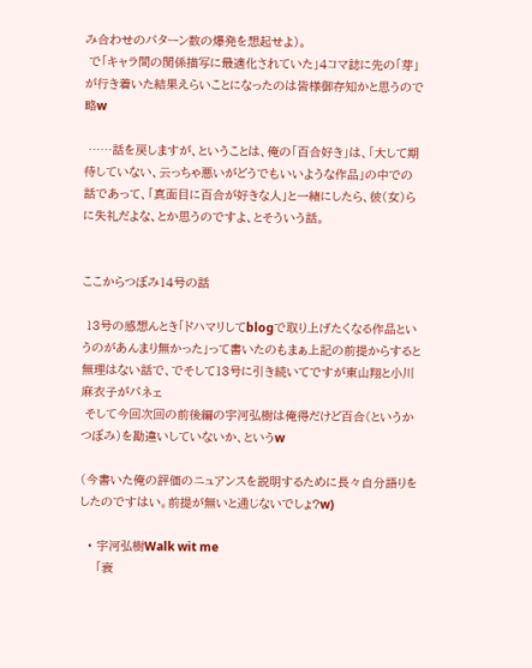み合わせのパターン数の爆発を想起せよ)。
 で「キャラ間の関係描写に最適化されていた」4コマ誌に先の「芽」が行き着いた結果えらいことになったのは皆様御存知かと思うので略w

 ……話を戻しますが、ということは、俺の「百合好き」は、「大して期待していない、云っちゃ悪いがどうでもいいような作品」の中での話であって、「真面目に百合が好きな人」と一緒にしたら、彼(女)らに失礼だよな、とか思うのですよ、とそういう話。


ここからつぼみ14号の話

 13号の感想んとき「ドハマリしてblogで取り上げたくなる作品というのがあんまり無かった」って書いたのもまぁ上記の前提からすると無理はない話で、でそして13号に引き続いてですが東山翔と小川麻衣子がパネェ
 そして今回次回の前後編の宇河弘樹は俺得だけど百合(というかつぼみ)を勘違いしていないか、というw

(今書いた俺の評価のニュアンスを説明するために長々自分語りをしたのですはい。前提が無いと通じないでしょ?w)

  • 宇河弘樹Walk wit me
    「衰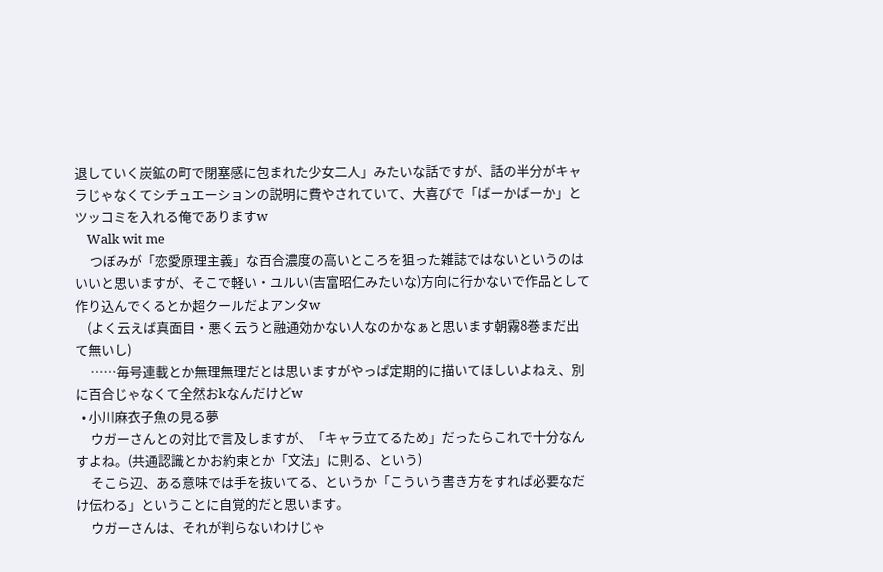退していく炭鉱の町で閉塞感に包まれた少女二人」みたいな話ですが、話の半分がキャラじゃなくてシチュエーションの説明に費やされていて、大喜びで「ばーかばーか」とツッコミを入れる俺でありますw
    Walk wit me
     つぼみが「恋愛原理主義」な百合濃度の高いところを狙った雑誌ではないというのはいいと思いますが、そこで軽い・ユルい(吉富昭仁みたいな)方向に行かないで作品として作り込んでくるとか超クールだよアンタw
    (よく云えば真面目・悪く云うと融通効かない人なのかなぁと思います朝霧8巻まだ出て無いし)
     ……毎号連載とか無理無理だとは思いますがやっぱ定期的に描いてほしいよねえ、別に百合じゃなくて全然おkなんだけどw
  • 小川麻衣子魚の見る夢
     ウガーさんとの対比で言及しますが、「キャラ立てるため」だったらこれで十分なんすよね。(共通認識とかお約束とか「文法」に則る、という)
     そこら辺、ある意味では手を抜いてる、というか「こういう書き方をすれば必要なだけ伝わる」ということに自覚的だと思います。
     ウガーさんは、それが判らないわけじゃ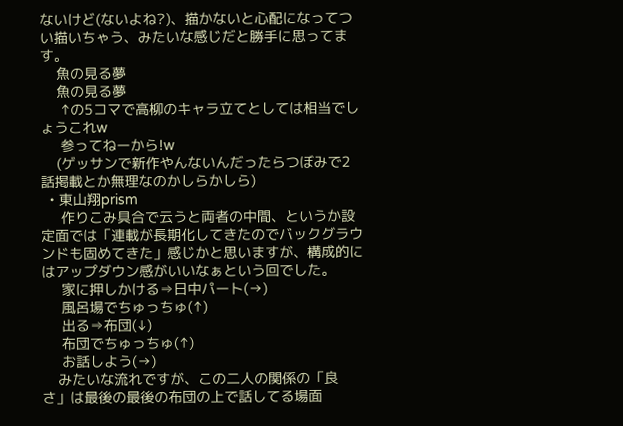ないけど(ないよね?)、描かないと心配になってつい描いちゃう、みたいな感じだと勝手に思ってます。
    魚の見る夢
    魚の見る夢
     ↑の5コマで高柳のキャラ立てとしては相当でしょうこれw
     参ってねーから!w
    (ゲッサンで新作やんないんだったらつぼみで2話掲載とか無理なのかしらかしら)
  • 東山翔prism
     作りこみ具合で云うと両者の中間、というか設定面では「連載が長期化してきたのでバックグラウンドも固めてきた」感じかと思いますが、構成的にはアップダウン感がいいなぁという回でした。
     家に押しかける⇒日中パート(→)
     風呂場でちゅっちゅ(↑)
     出る⇒布団(↓)
     布団でちゅっちゅ(↑)
     お話しよう(→)
    みたいな流れですが、この二人の関係の「良さ」は最後の最後の布団の上で話してる場面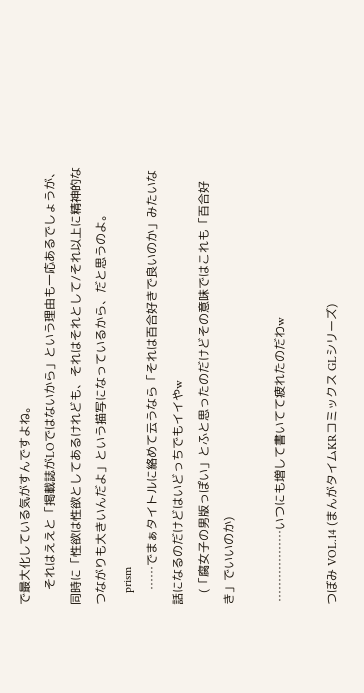で最大化している気がすんですよね。
     それはええと「掲載誌がLOではないから」という理由も一応あるでしょうが、同時に「性欲は性欲としてあるけれども、それはそれとして/それ以上に精神的なつながりも大きいんだよ」という描写になっているから、だと思うのよ。
    prism
     ……でまぁタイトルに絡めて云うなら「それは百合好きで良いのか」みたいな話になるのだけどはいどっちでもイイやw
    (「腐女子の男版っぽい」とふと思ったのだけどその意味ではこれも「百合好き」でいいのか)

 ………………いつにも増して書いてて疲れたのだわw

つぼみ VOL.14 (まんがタイムKRコミックス GLシリーズ)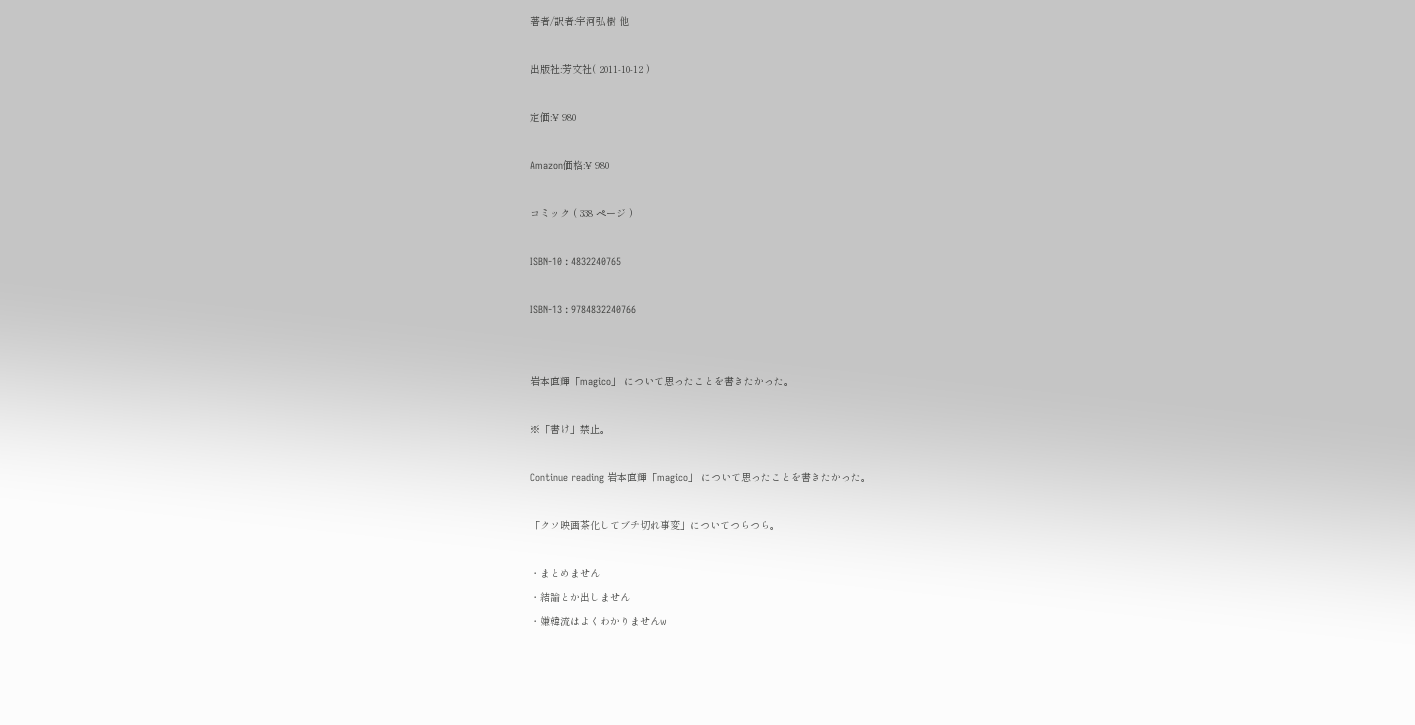著者/訳者:宇河弘樹 他

出版社:芳文社( 2011-10-12 )

定価:¥ 980

Amazon価格:¥ 980

コミック ( 338 ページ )

ISBN-10 : 4832240765

ISBN-13 : 9784832240766


岩本直輝「magico」 について思ったことを書きたかった。

※「書け」禁止。

Continue reading 岩本直輝「magico」 について思ったことを書きたかった。

「クソ映画茶化してブチ切れ事変」についてつらつら。

・まとめません
・結論とか出しません
・嫌韓流はよくわかりませんw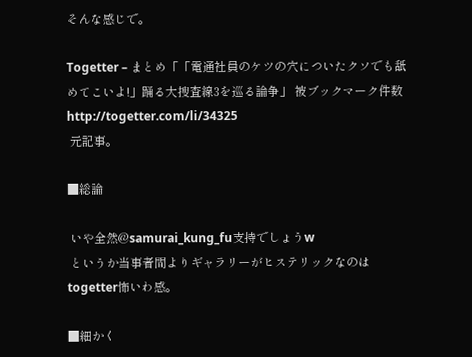そんな感じで。

Togetter – まとめ「「電通社員のケツの穴についたクソでも舐めてこいよ!」踊る大捜査線3を巡る論争」 被ブックマーク件数
http://togetter.com/li/34325
 元記事。

■総論

 いや全然@samurai_kung_fu支持でしょうw
 というか当事者間よりギャラリーがヒステリックなのはtogetter怖いわ感。

■細かく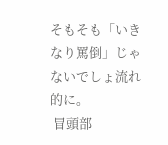そもそも「いきなり罵倒」じゃないでしょ流れ的に。
 冒頭部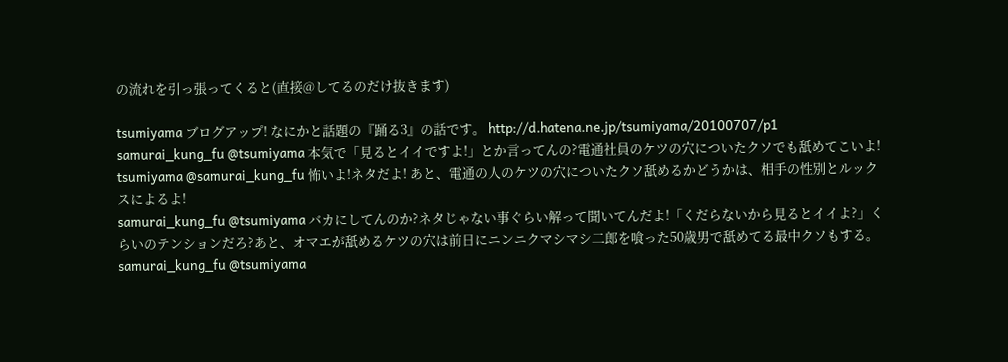の流れを引っ張ってくると(直接@してるのだけ抜きます)

tsumiyama ブログアップ! なにかと話題の『踊る3』の話です。 http://d.hatena.ne.jp/tsumiyama/20100707/p1
samurai_kung_fu @tsumiyama 本気で「見るとイイですよ!」とか言ってんの?電通社員のケツの穴についたクソでも舐めてこいよ!
tsumiyama @samurai_kung_fu 怖いよ!ネタだよ! あと、電通の人のケツの穴についたクソ舐めるかどうかは、相手の性別とルックスによるよ!
samurai_kung_fu @tsumiyama バカにしてんのか?ネタじゃない事ぐらい解って聞いてんだよ!「くだらないから見るとイイよ?」くらいのテンションだろ?あと、オマエが舐めるケツの穴は前日にニンニクマシマシ二郎を喰った50歳男で舐めてる最中クソもする。
samurai_kung_fu @tsumiyama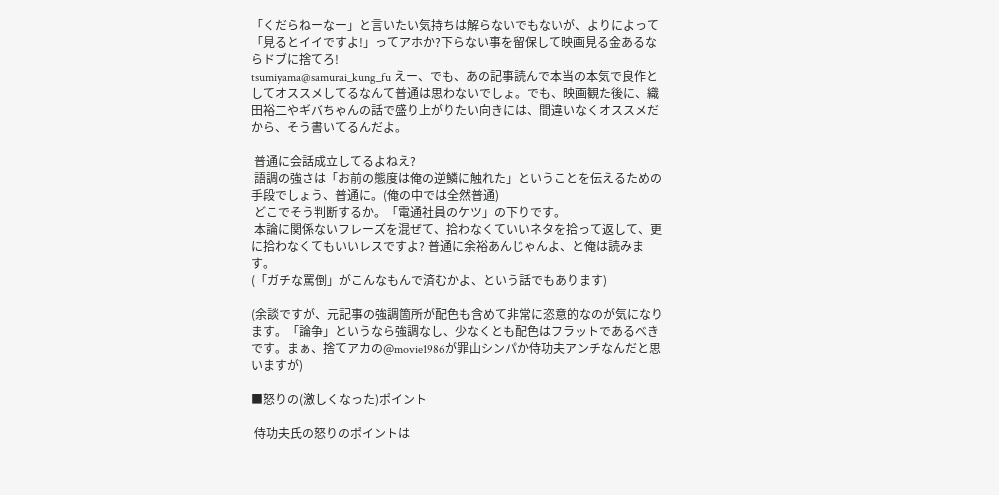「くだらねーなー」と言いたい気持ちは解らないでもないが、よりによって「見るとイイですよ!」ってアホか?下らない事を留保して映画見る金あるならドブに捨てろ!
tsumiyama@samurai_kung_fu えー、でも、あの記事読んで本当の本気で良作としてオススメしてるなんて普通は思わないでしょ。でも、映画観た後に、織田裕二やギバちゃんの話で盛り上がりたい向きには、間違いなくオススメだから、そう書いてるんだよ。

 普通に会話成立してるよねえ?
 語調の強さは「お前の態度は俺の逆鱗に触れた」ということを伝えるための手段でしょう、普通に。(俺の中では全然普通)
 どこでそう判断するか。「電通社員のケツ」の下りです。
 本論に関係ないフレーズを混ぜて、拾わなくていいネタを拾って返して、更に拾わなくてもいいレスですよ? 普通に余裕あんじゃんよ、と俺は読みます。
(「ガチな罵倒」がこんなもんで済むかよ、という話でもあります)

(余談ですが、元記事の強調箇所が配色も含めて非常に恣意的なのが気になります。「論争」というなら強調なし、少なくとも配色はフラットであるべきです。まぁ、捨てアカの@movie1986が罪山シンパか侍功夫アンチなんだと思いますが)

■怒りの(激しくなった)ポイント

 侍功夫氏の怒りのポイントは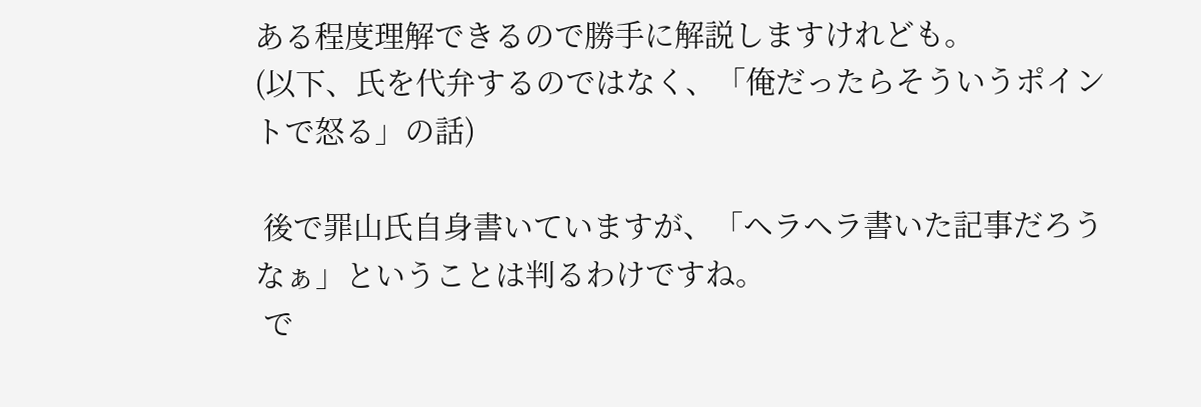ある程度理解できるので勝手に解説しますけれども。
(以下、氏を代弁するのではなく、「俺だったらそういうポイントで怒る」の話)

 後で罪山氏自身書いていますが、「ヘラヘラ書いた記事だろうなぁ」ということは判るわけですね。
 で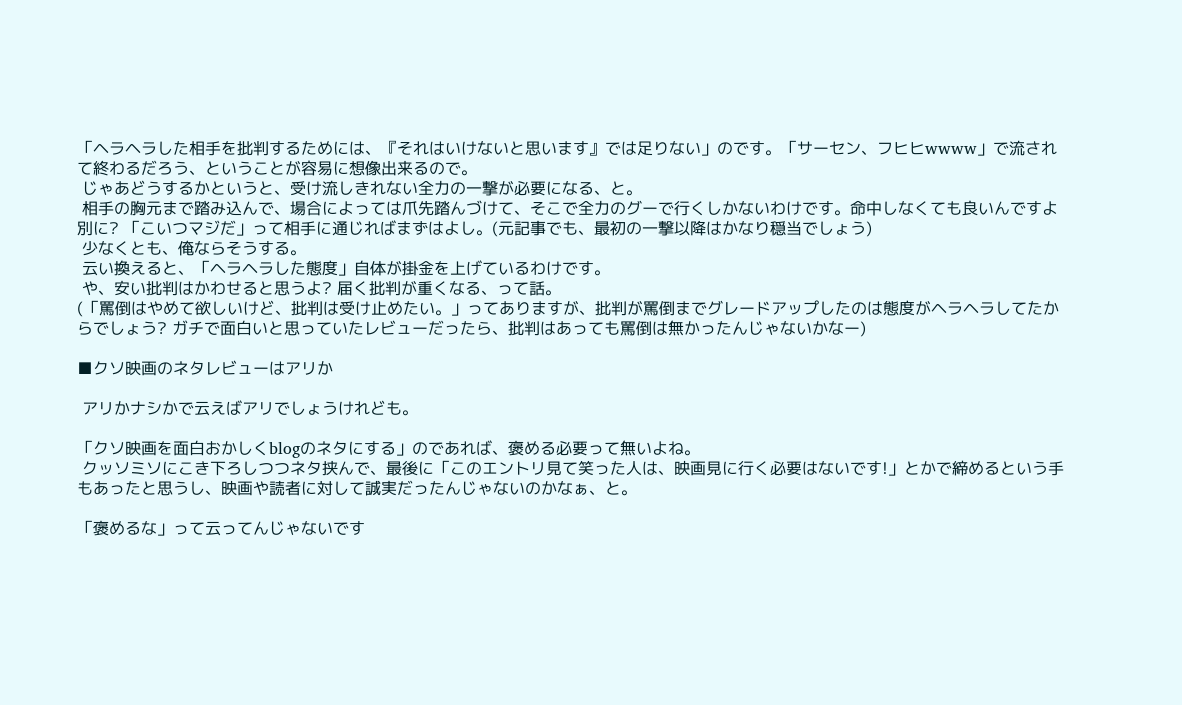「ヘラヘラした相手を批判するためには、『それはいけないと思います』では足りない」のです。「サーセン、フヒヒwwww」で流されて終わるだろう、ということが容易に想像出来るので。
 じゃあどうするかというと、受け流しきれない全力の一撃が必要になる、と。
 相手の胸元まで踏み込んで、場合によっては爪先踏んづけて、そこで全力のグーで行くしかないわけです。命中しなくても良いんですよ別に? 「こいつマジだ」って相手に通じればまずはよし。(元記事でも、最初の一撃以降はかなり穏当でしょう)
 少なくとも、俺ならそうする。
 云い換えると、「ヘラヘラした態度」自体が掛金を上げているわけです。
 や、安い批判はかわせると思うよ? 届く批判が重くなる、って話。
(「罵倒はやめて欲しいけど、批判は受け止めたい。」ってありますが、批判が罵倒までグレードアップしたのは態度がヘラヘラしてたからでしょう? ガチで面白いと思っていたレビューだったら、批判はあっても罵倒は無かったんじゃないかなー)

■クソ映画のネタレビューはアリか

 アリかナシかで云えばアリでしょうけれども。

「クソ映画を面白おかしくblogのネタにする」のであれば、褒める必要って無いよね。
 クッソミソにこき下ろしつつネタ挟んで、最後に「このエントリ見て笑った人は、映画見に行く必要はないです!」とかで締めるという手もあったと思うし、映画や読者に対して誠実だったんじゃないのかなぁ、と。

「褒めるな」って云ってんじゃないです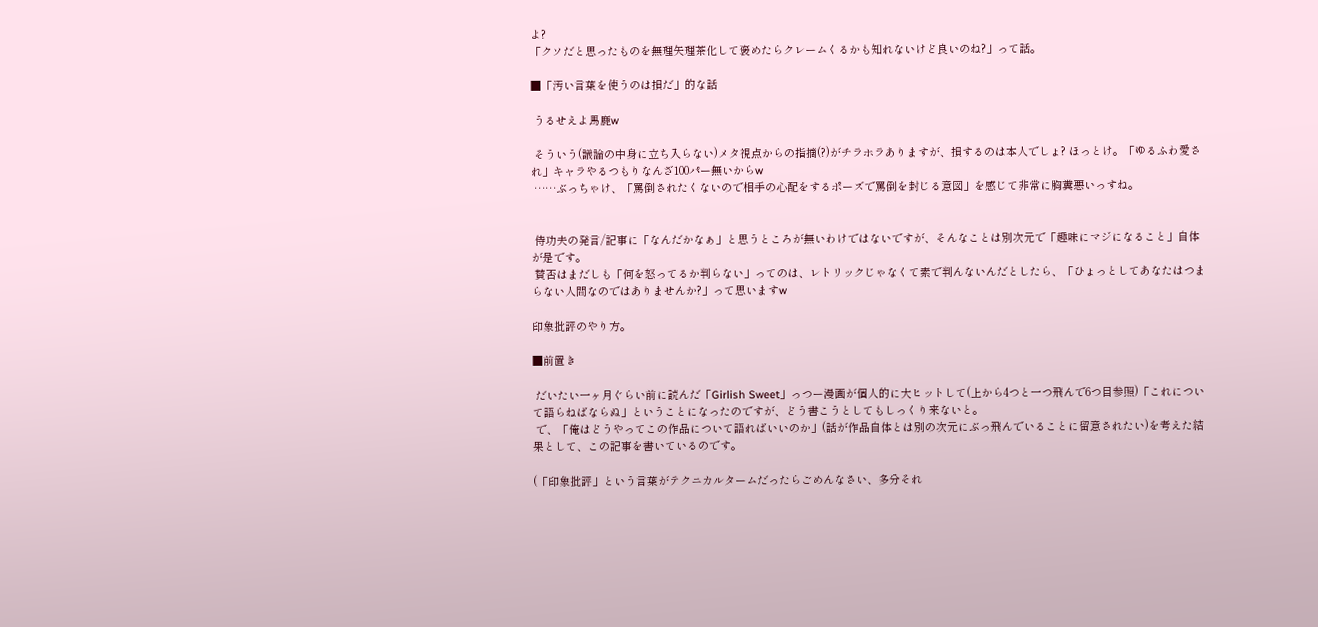よ?
「クソだと思ったものを無理矢理茶化して褒めたらクレームくるかも知れないけど良いのね?」って話。

■「汚い言葉を使うのは損だ」的な話

 うるせえよ馬鹿w

 そういう(議論の中身に立ち入らない)メタ視点からの指摘(?)がチラホラありますが、損するのは本人でしょ? ほっとけ。「ゆるふわ愛され」キャラやるつもりなんざ100パー無いからw
 ……ぶっちゃけ、「罵倒されたくないので相手の心配をするポーズで罵倒を封じる意図」を感じて非常に胸糞悪いっすね。


 侍功夫の発言/記事に「なんだかなぁ」と思うところが無いわけではないですが、そんなことは別次元で「趣味にマジになること」自体が是です。
 賛否はまだしも「何を怒ってるか判らない」ってのは、レトリックじゃなくて素で判んないんだとしたら、「ひょっとしてあなたはつまらない人間なのではありませんか?」って思いますw

印象批評のやり方。

■前置き

 だいたい一ヶ月ぐらい前に読んだ「Girlish Sweet」っつー漫画が個人的に大ヒットして(上から4つと一つ飛んで6つ目参照)「これについて語らねばならぬ」ということになったのですが、どう書こうとしてもしっくり来ないと。
 で、「俺はどうやってこの作品について語ればいいのか」(話が作品自体とは別の次元にぶっ飛んでいることに留意されたい)を考えた結果として、この記事を書いているのです。

(「印象批評」という言葉がテクニカルタームだったらごめんなさい、多分それ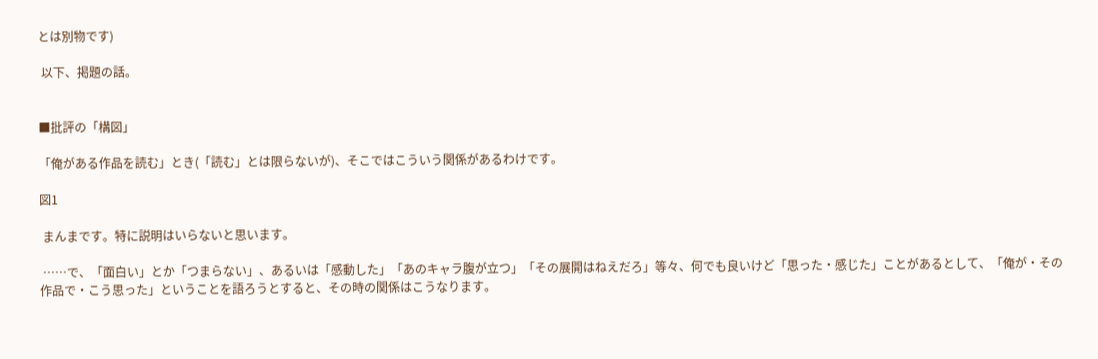とは別物です)

 以下、掲題の話。


■批評の「構図」

「俺がある作品を読む」とき(「読む」とは限らないが)、そこではこういう関係があるわけです。

図1

 まんまです。特に説明はいらないと思います。

 ……で、「面白い」とか「つまらない」、あるいは「感動した」「あのキャラ腹が立つ」「その展開はねえだろ」等々、何でも良いけど「思った・感じた」ことがあるとして、「俺が・その作品で・こう思った」ということを語ろうとすると、その時の関係はこうなります。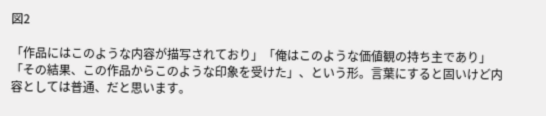図2

「作品にはこのような内容が描写されており」「俺はこのような価値観の持ち主であり」「その結果、この作品からこのような印象を受けた」、という形。言葉にすると固いけど内容としては普通、だと思います。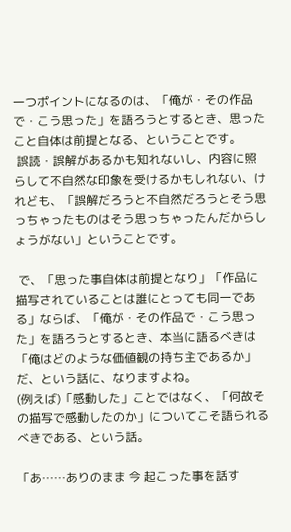一つポイントになるのは、「俺が・その作品で・こう思った」を語ろうとするとき、思ったこと自体は前提となる、ということです。
 誤読・誤解があるかも知れないし、内容に照らして不自然な印象を受けるかもしれない、けれども、「誤解だろうと不自然だろうとそう思っちゃったものはそう思っちゃったんだからしょうがない」ということです。

 で、「思った事自体は前提となり」「作品に描写されていることは誰にとっても同一である」ならば、「俺が・その作品で・こう思った」を語ろうとするとき、本当に語るべきは「俺はどのような価値観の持ち主であるか」だ、という話に、なりますよね。
(例えば)「感動した」ことではなく、「何故その描写で感動したのか」についてこそ語られるべきである、という話。

「あ……ありのまま 今 起こった事を話す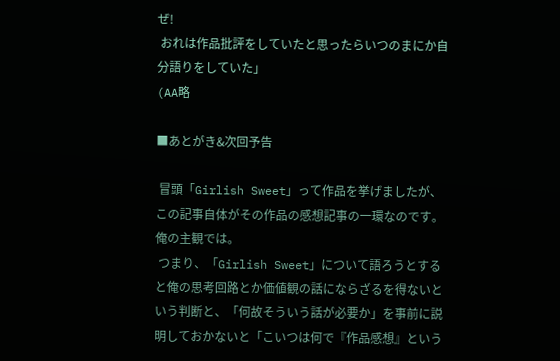ぜ!
 おれは作品批評をしていたと思ったらいつのまにか自分語りをしていた」
(AA略

■あとがき&次回予告

 冒頭「Girlish Sweet」って作品を挙げましたが、この記事自体がその作品の感想記事の一環なのです。俺の主観では。
 つまり、「Girlish Sweet」について語ろうとすると俺の思考回路とか価値観の話にならざるを得ないという判断と、「何故そういう話が必要か」を事前に説明しておかないと「こいつは何で『作品感想』という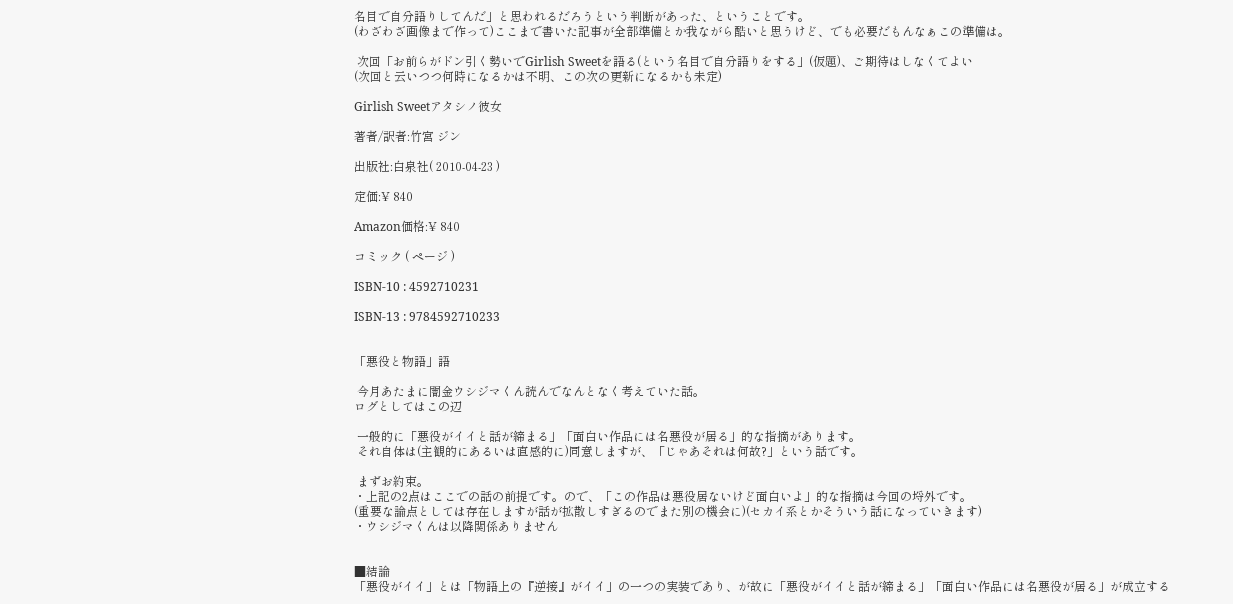名目で自分語りしてんだ」と思われるだろうという判断があった、ということです。
(わざわざ画像まで作って)ここまで書いた記事が全部準備とか我ながら酷いと思うけど、でも必要だもんなぁこの準備は。

 次回「お前らがドン引く勢いでGirlish Sweetを語る(という名目で自分語りをする」(仮題)、ご期待はしなくてよい
(次回と云いつつ何時になるかは不明、この次の更新になるかも未定)

Girlish Sweetアタシノ彼女

著者/訳者:竹宮 ジン

出版社:白泉社( 2010-04-23 )

定価:¥ 840

Amazon価格:¥ 840

コミック ( ページ )

ISBN-10 : 4592710231

ISBN-13 : 9784592710233


「悪役と物語」語

 今月あたまに闇金ウシジマくん読んでなんとなく考えていた話。
ログとしてはこの辺

 一般的に「悪役がイイと話が締まる」「面白い作品には名悪役が居る」的な指摘があります。
 それ自体は(主観的にあるいは直感的に)同意しますが、「じゃあそれは何故?」という話です。

 まずお約束。
・上記の2点はここでの話の前提です。ので、「この作品は悪役居ないけど面白いよ」的な指摘は今回の埒外です。
(重要な論点としては存在しますが話が拡散しすぎるのでまた別の機会に)(セカイ系とかそういう話になっていきます)
・ウシジマくんは以降関係ありません


■結論
「悪役がイイ」とは「物語上の『逆接』がイイ」の一つの実装であり、が故に「悪役がイイと話が締まる」「面白い作品には名悪役が居る」が成立する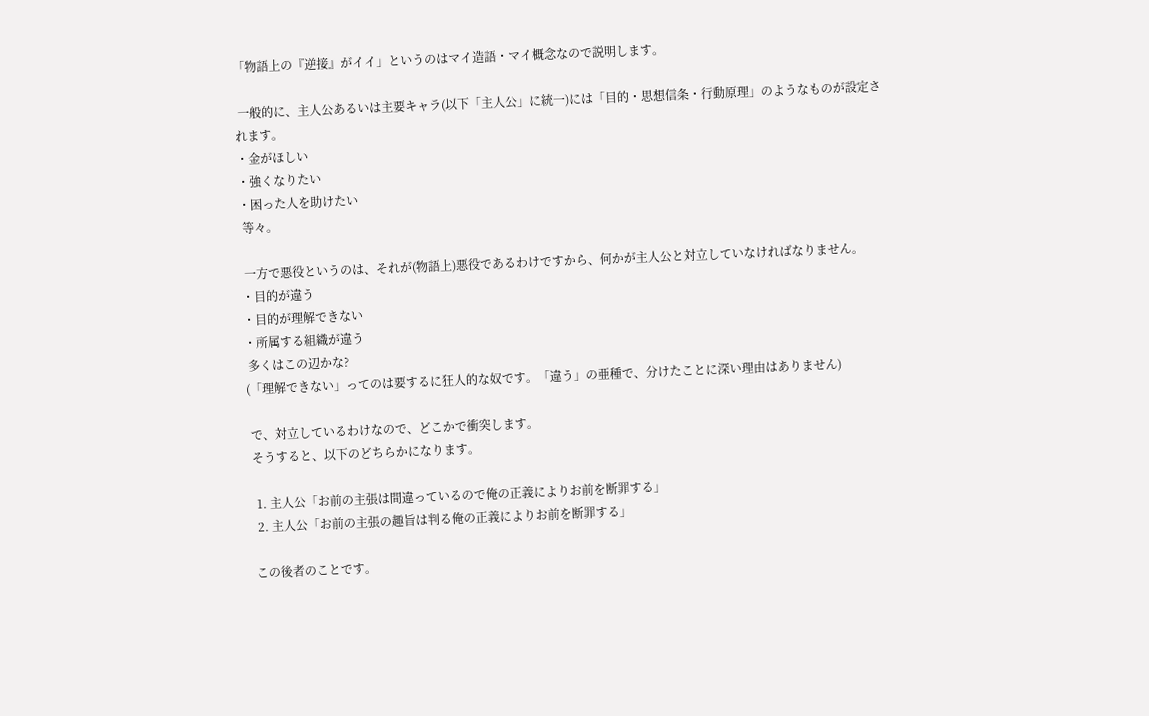「物語上の『逆接』がイイ」というのはマイ造語・マイ概念なので説明します。

 一般的に、主人公あるいは主要キャラ(以下「主人公」に統一)には「目的・思想信条・行動原理」のようなものが設定されます。
・金がほしい
・強くなりたい
・困った人を助けたい
 等々。

 一方で悪役というのは、それが(物語上)悪役であるわけですから、何かが主人公と対立していなければなりません。
・目的が違う
・目的が理解できない
・所属する組織が違う
 多くはこの辺かな?
(「理解できない」ってのは要するに狂人的な奴です。「違う」の亜種で、分けたことに深い理由はありません)

 で、対立しているわけなので、どこかで衝突します。
 そうすると、以下のどちらかになります。

  1. 主人公「お前の主張は間違っているので俺の正義によりお前を断罪する」
  2. 主人公「お前の主張の趣旨は判る俺の正義によりお前を断罪する」

 この後者のことです。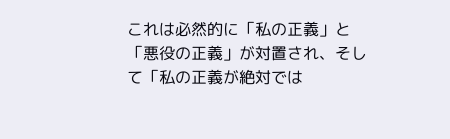これは必然的に「私の正義」と「悪役の正義」が対置され、そして「私の正義が絶対では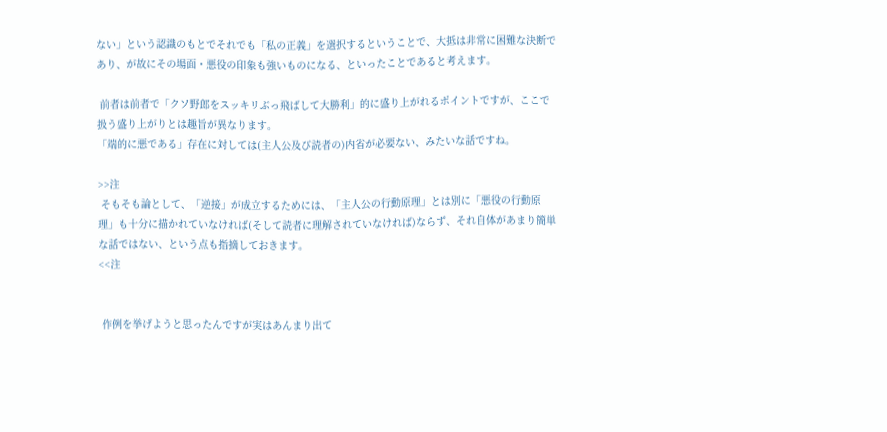ない」という認識のもとでそれでも「私の正義」を選択するということで、大抵は非常に困難な決断であり、が故にその場面・悪役の印象も強いものになる、といったことであると考えます。

 前者は前者で「クソ野郎をスッキリぶっ飛ばして大勝利」的に盛り上がれるポイントですが、ここで扱う盛り上がりとは趣旨が異なります。
「端的に悪である」存在に対しては(主人公及び読者の)内省が必要ない、みたいな話ですね。

>>注
 そもそも論として、「逆接」が成立するためには、「主人公の行動原理」とは別に「悪役の行動原理」も十分に描かれていなければ(そして読者に理解されていなければ)ならず、それ自体があまり簡単な話ではない、という点も指摘しておきます。
<<注


 作例を挙げようと思ったんですが実はあんまり出て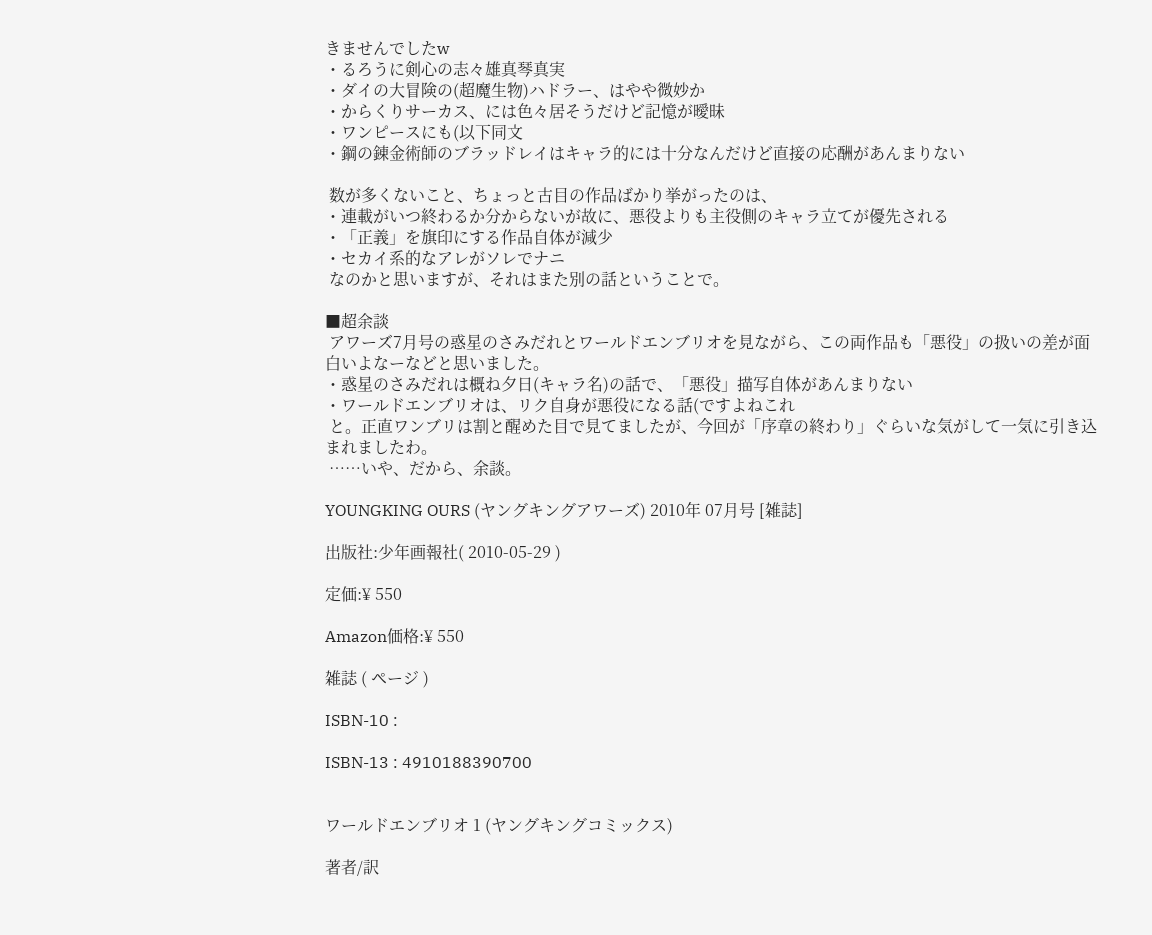きませんでしたw
・るろうに剣心の志々雄真琴真実
・ダイの大冒険の(超魔生物)ハドラー、はやや微妙か
・からくりサーカス、には色々居そうだけど記憶が曖昧
・ワンピースにも(以下同文
・鋼の錬金術師のブラッドレイはキャラ的には十分なんだけど直接の応酬があんまりない

 数が多くないこと、ちょっと古目の作品ばかり挙がったのは、
・連載がいつ終わるか分からないが故に、悪役よりも主役側のキャラ立てが優先される
・「正義」を旗印にする作品自体が減少
・セカイ系的なアレがソレでナニ
 なのかと思いますが、それはまた別の話ということで。

■超余談
 アワーズ7月号の惑星のさみだれとワールドエンブリオを見ながら、この両作品も「悪役」の扱いの差が面白いよなーなどと思いました。
・惑星のさみだれは概ね夕日(キャラ名)の話で、「悪役」描写自体があんまりない
・ワールドエンブリオは、リク自身が悪役になる話(ですよねこれ
 と。正直ワンブリは割と醒めた目で見てましたが、今回が「序章の終わり」ぐらいな気がして一気に引き込まれましたわ。
 ……いや、だから、余談。

YOUNGKING OURS (ヤングキングアワーズ) 2010年 07月号 [雑誌]

出版社:少年画報社( 2010-05-29 )

定価:¥ 550

Amazon価格:¥ 550

雑誌 ( ページ )

ISBN-10 :

ISBN-13 : 4910188390700


ワールドエンブリオ 1 (ヤングキングコミックス)

著者/訳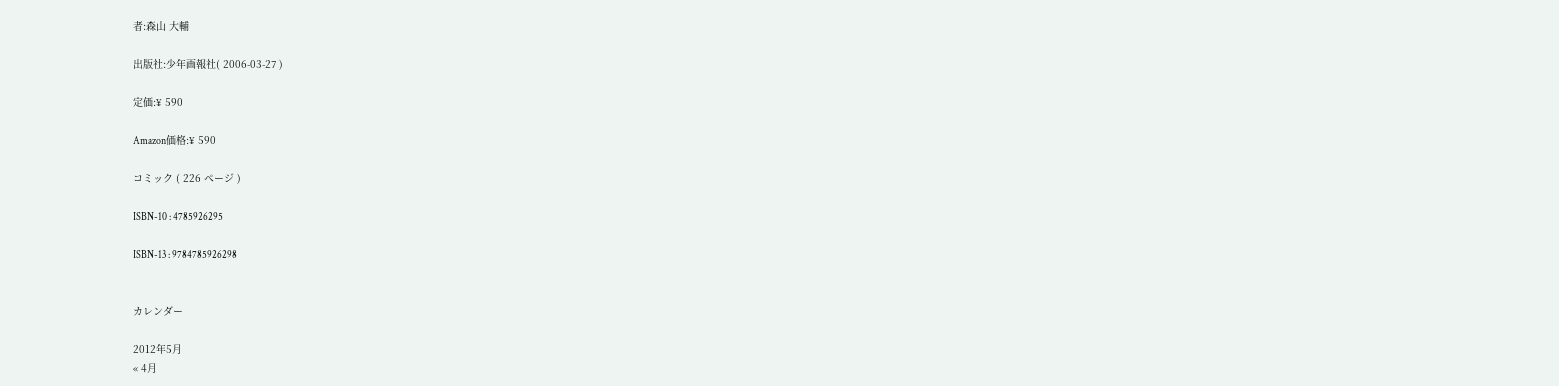者:森山 大輔

出版社:少年画報社( 2006-03-27 )

定価:¥ 590

Amazon価格:¥ 590

コミック ( 226 ページ )

ISBN-10 : 4785926295

ISBN-13 : 9784785926298


カレンダー

2012年5月
« 4月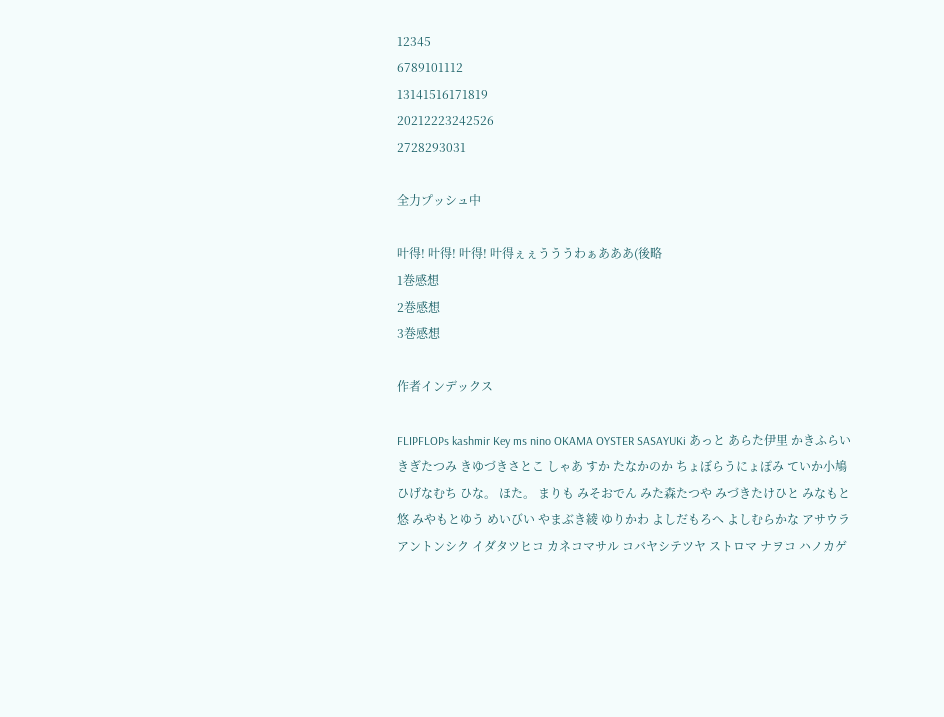12345
6789101112
13141516171819
20212223242526
2728293031

全力プッシュ中

叶得! 叶得! 叶得! 叶得ぇぇうううわぁあああ(後略
1巻感想
2巻感想
3巻感想

作者インデックス

FLIPFLOPs kashmir Key ms nino OKAMA OYSTER SASAYUKi あっと あらた伊里 かきふらい きぎたつみ きゆづきさとこ しゃあ すか たなかのか ちょぼらうにょぽみ ていか小鳩 ひげなむち ひな。 ほた。 まりも みそおでん みた森たつや みづきたけひと みなもと悠 みやもとゆう めいびい やまぶき綾 ゆりかわ よしだもろへ よしむらかな アサウラ アントンシク イダタツヒコ カネコマサル コバヤシテツヤ ストロマ ナヲコ ハノカゲ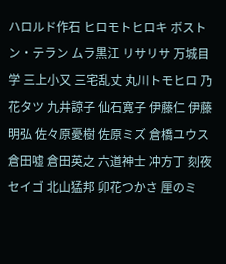ハロルド作石 ヒロモトヒロキ ボストン・テラン ムラ黒江 リサリサ 万城目学 三上小又 三宅乱丈 丸川トモヒロ 乃花タツ 九井諒子 仙石寛子 伊藤仁 伊藤明弘 佐々原憂樹 佐原ミズ 倉橋ユウス 倉田嘘 倉田英之 六道神士 冲方丁 刻夜セイゴ 北山猛邦 卯花つかさ 厘のミ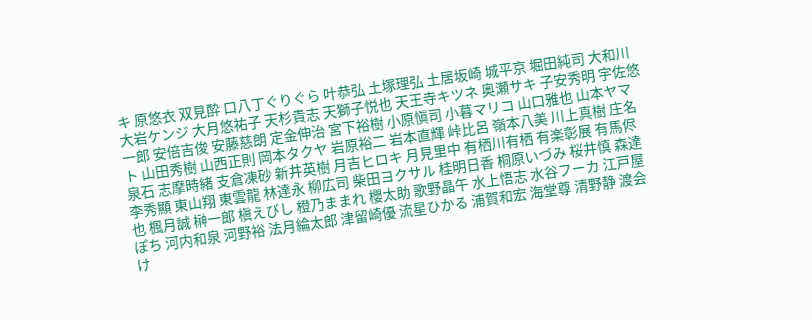キ 原悠衣 双見酔 口八丁ぐりぐら 叶恭弘 土塚理弘 土居坂崎 城平京 堀田純司 大和川 大岩ケンジ 大月悠祐子 天杉貴志 天獅子悦也 天王寺キツネ 奥瀬サキ 子安秀明 宇佐悠一郎 安倍吉俊 安藤慈朗 定金伸治 宮下裕樹 小原愼司 小暮マリコ 山口雅也 山本ヤマト 山田秀樹 山西正則 岡本タクヤ 岩原裕二 岩本直輝 峠比呂 嶺本八美 川上真樹 庄名泉石 志摩時緒 支倉凍砂 新井英樹 月吉ヒロキ 月見里中 有栖川有栖 有楽彰展 有馬侭 李秀顯 東山翔 東雲龍 林達永 柳広司 柴田ヨクサル 桂明日香 桐原いづみ 桜井慎 森達也 楓月誠 榊一郎 槇えびし 橙乃ままれ 櫻太助 歌野晶午 水上悟志 水谷フーカ 江戸屋ぽち 河内和泉 河野裕 法月綸太郎 津留崎優 流星ひかる 浦賀和宏 海堂尊 清野静 渡会け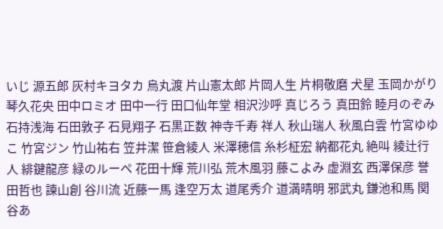いじ 源五郎 灰村キヨタカ 烏丸渡 片山憲太郎 片岡人生 片桐敬磨 犬星 玉岡かがり 琴久花央 田中ロミオ 田中一行 田口仙年堂 相沢沙呼 真じろう 真田鈴 睦月のぞみ 石持浅海 石田敦子 石見翔子 石黒正数 神寺千寿 祥人 秋山瑞人 秋風白雲 竹宮ゆゆこ 竹宮ジン 竹山祐右 笠井潔 笹倉綾人 米澤穂信 糸杉柾宏 納都花丸 絶叫 綾辻行人 緋鍵龍彦 緑のルーペ 花田十輝 荒川弘 荒木風羽 藤こよみ 虚淵玄 西澤保彦 誉田哲也 諫山創 谷川流 近藤一馬 逢空万太 道尾秀介 道満晴明 邪武丸 鎌池和馬 関谷あ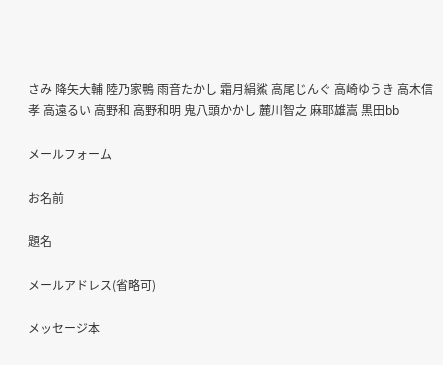さみ 降矢大輔 陸乃家鴨 雨音たかし 霜月絹鯊 高尾じんぐ 高崎ゆうき 高木信孝 高遠るい 高野和 高野和明 鬼八頭かかし 麓川智之 麻耶雄嵩 黒田bb

メールフォーム

お名前

題名

メールアドレス(省略可)

メッセージ本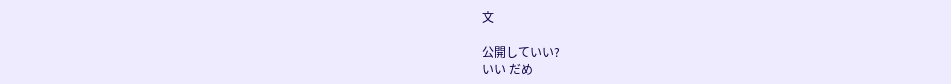文

公開していい?
いい だめ